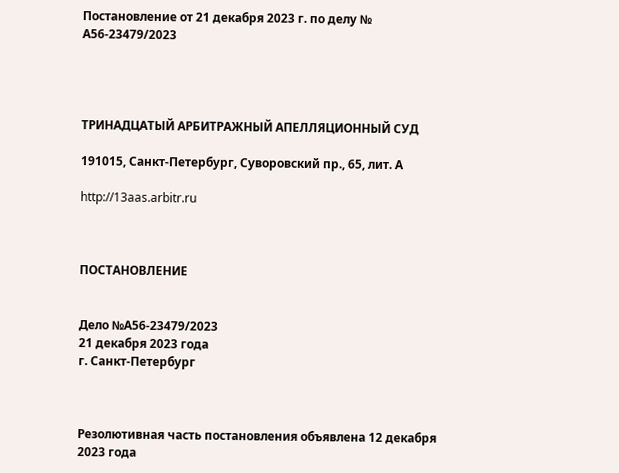Постановление от 21 декабря 2023 г. по делу № А56-23479/2023




ТРИНАДЦАТЫЙ АРБИТРАЖНЫЙ АПЕЛЛЯЦИОННЫЙ СУД

191015, Санкт-Петербург, Суворовский пр., 65, лит. А

http://13aas.arbitr.ru



ПОСТАНОВЛЕНИЕ


Дело №А56-23479/2023
21 декабря 2023 года
г. Санкт-Петербург



Резолютивная часть постановления объявлена 12 декабря 2023 года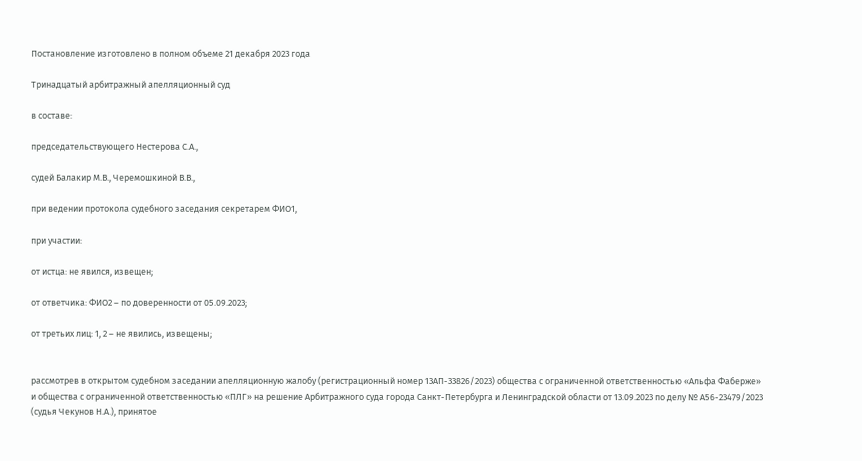Постановление изготовлено в полном объеме 21 декабря 2023 года

Тринадцатый арбитражный апелляционный суд

в составе:

председательствующего Нестерова С.А.,

судей Балакир М.В., Черемошкиной В.В.,

при ведении протокола судебного заседания секретарем ФИО1,

при участии:

от истца: не явился, извещен;

от ответчика: ФИО2 – по доверенности от 05.09.2023;

от третьих лиц: 1, 2 – не явились, извещены;


рассмотрев в открытом судебном заседании апелляционную жалобу (регистрационный номер 13АП-33826/2023) общества с ограниченной ответственностью «Альфа Фаберже» и общества с ограниченной ответственностью «ПЛГ» на решение Арбитражного суда города Санкт-Петербурга и Ленинградской области от 13.09.2023 по делу № А56-23479/2023 (судья Чекунов Н.А.), принятое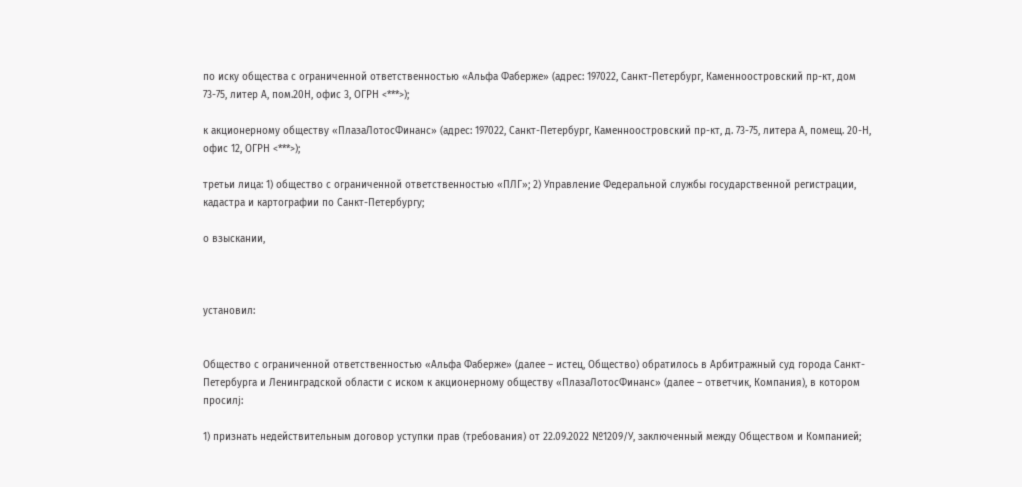по иску общества с ограниченной ответственностью «Альфа Фаберже» (адрес: 197022, Санкт-Петербург, Каменноостровский пр-кт, дом 73-75, литер А, пом.20Н, офис 3, ОГРН <***>);

к акционерному обществу «ПлазаЛотосФинанс» (адрес: 197022, Санкт-Петербург, Каменноостровский пр-кт, д. 73-75, литера А, помещ. 20-Н, офис 12, ОГРН <***>);

третьи лица: 1) общество с ограниченной ответственностью «ПЛГ»; 2) Управление Федеральной службы государственной регистрации, кадастра и картографии по Санкт-Петербургу;

о взыскании,



установил:


Общество с ограниченной ответственностью «Альфа Фаберже» (далее – истец, Общество) обратилось в Арбитражный суд города Санкт-Петербурга и Ленинградской области с иском к акционерному обществу «ПлазаЛотосФинанс» (далее – ответчик, Компания), в котором просилj:

1) признать недействительным договор уступки прав (требования) от 22.09.2022 №1209/У, заключенный между Обществом и Компанией;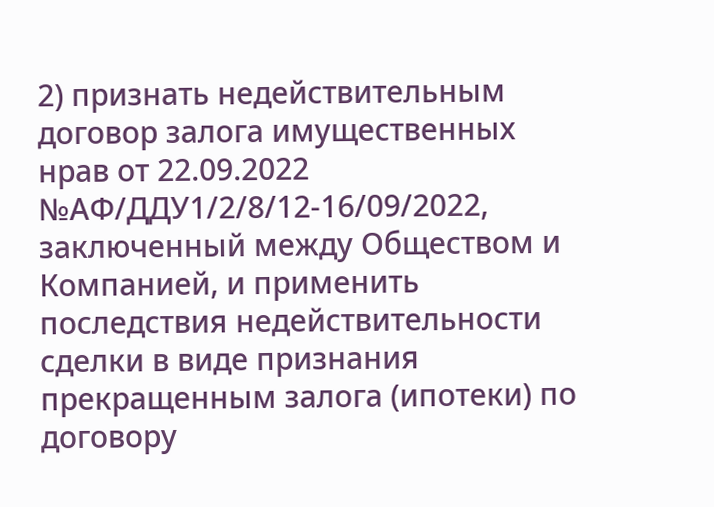2) признать недействительным договор залога имущественных нрав от 22.09.2022 №АФ/ДДУ1/2/8/12-16/09/2022, заключенный между Обществом и Компанией, и применить последствия недействительности сделки в виде признания прекращенным залога (ипотеки) по договору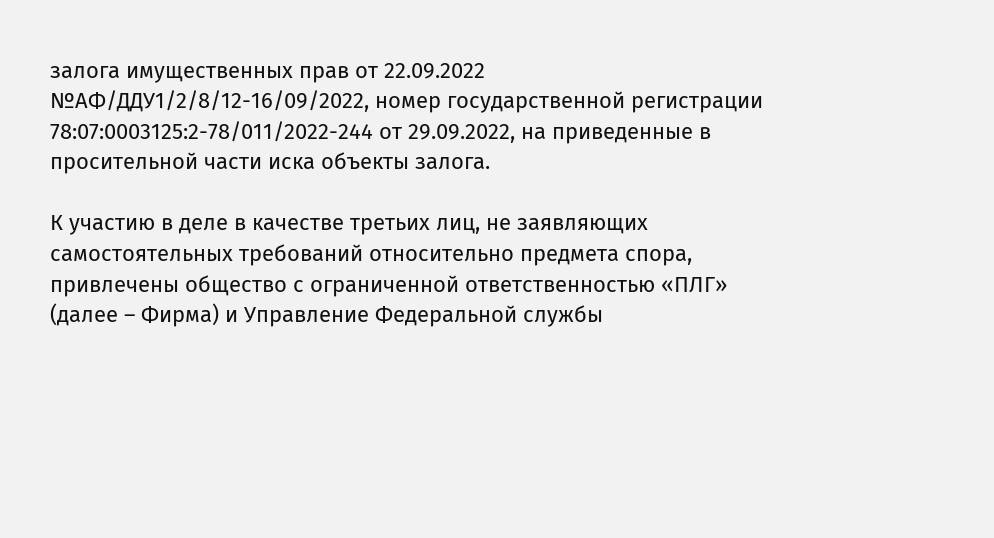залога имущественных прав от 22.09.2022 №АФ/ДДУ1/2/8/12-16/09/2022, номер государственной регистрации 78:07:0003125:2-78/011/2022-244 от 29.09.2022, на приведенные в просительной части иска объекты залога.

К участию в деле в качестве третьих лиц, не заявляющих самостоятельных требований относительно предмета спора, привлечены общество с ограниченной ответственностью «ПЛГ» (далее – Фирма) и Управление Федеральной службы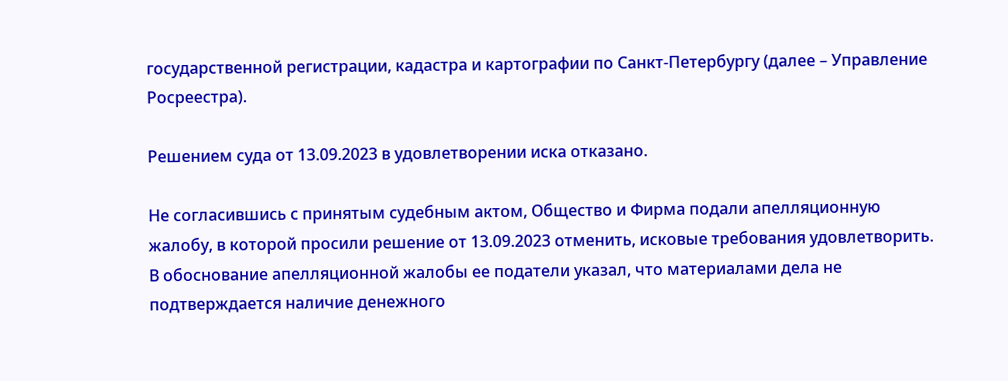государственной регистрации, кадастра и картографии по Санкт-Петербургу (далее – Управление Росреестра).

Решением суда от 13.09.2023 в удовлетворении иска отказано.

Не согласившись с принятым судебным актом, Общество и Фирма подали апелляционную жалобу, в которой просили решение от 13.09.2023 отменить, исковые требования удовлетворить. В обоснование апелляционной жалобы ее податели указал, что материалами дела не подтверждается наличие денежного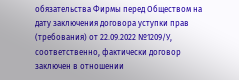обязательства Фирмы перед Обществом на дату заключения договора уступки прав (требования) от 22.09.2022 №1209/У, соответственно, фактически договор заключен в отношении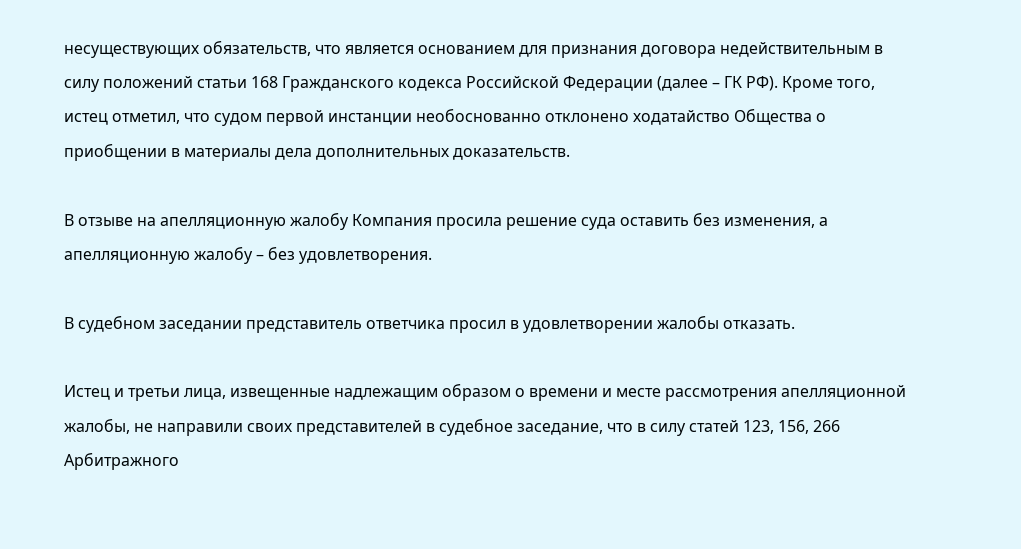несуществующих обязательств, что является основанием для признания договора недействительным в силу положений статьи 168 Гражданского кодекса Российской Федерации (далее – ГК РФ). Кроме того, истец отметил, что судом первой инстанции необоснованно отклонено ходатайство Общества о приобщении в материалы дела дополнительных доказательств.

В отзыве на апелляционную жалобу Компания просила решение суда оставить без изменения, а апелляционную жалобу – без удовлетворения.

В судебном заседании представитель ответчика просил в удовлетворении жалобы отказать.

Истец и третьи лица, извещенные надлежащим образом о времени и месте рассмотрения апелляционной жалобы, не направили своих представителей в судебное заседание, что в силу статей 123, 156, 266 Арбитражного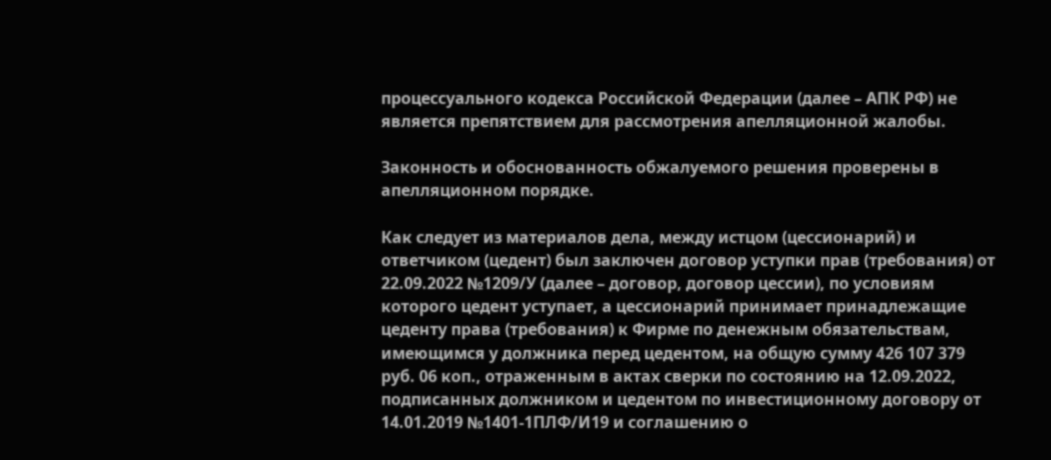процессуального кодекса Российской Федерации (далее – АПК РФ) не является препятствием для рассмотрения апелляционной жалобы.

Законность и обоснованность обжалуемого решения проверены в апелляционном порядке.

Как следует из материалов дела, между истцом (цессионарий) и ответчиком (цедент) был заключен договор уступки прав (требования) от 22.09.2022 №1209/У (далее – договор, договор цессии), по условиям которого цедент уступает, а цессионарий принимает принадлежащие цеденту права (требования) к Фирме по денежным обязательствам, имеющимся у должника перед цедентом, на общую сумму 426 107 379 руб. 06 коп., отраженным в актах сверки по состоянию на 12.09.2022, подписанных должником и цедентом по инвестиционному договору от 14.01.2019 №1401-1ПЛФ/И19 и соглашению о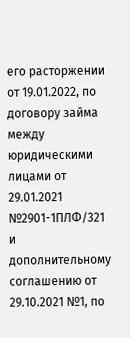его расторжении от 19.01.2022, по договору займа между юридическими лицами от 29.01.2021 №2901-1ПЛФ/321 и дополнительному соглашению от 29.10.2021 №1, по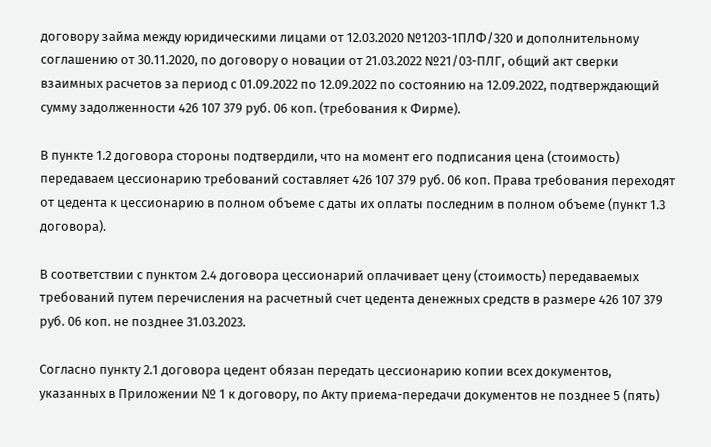договору займа между юридическими лицами от 12.03.2020 №1203-1ПЛФ/320 и дополнительному соглашению от 30.11.2020, по договору о новации от 21.03.2022 №21/03-ПЛГ, общий акт сверки взаимных расчетов за период с 01.09.2022 по 12.09.2022 по состоянию на 12.09.2022, подтверждающий сумму задолженности 426 107 379 руб. 06 коп. (требования к Фирме).

В пункте 1.2 договора стороны подтвердили, что на момент его подписания цена (стоимость) передаваем цессионарию требований составляет 426 107 379 руб. 06 коп. Права требования переходят от цедента к цессионарию в полном объеме с даты их оплаты последним в полном объеме (пункт 1.3 договора).

В соответствии с пунктом 2.4 договора цессионарий оплачивает цену (стоимость) передаваемых требований путем перечисления на расчетный счет цедента денежных средств в размере 426 107 379 руб. 06 коп. не позднее 31.03.2023.

Согласно пункту 2.1 договора цедент обязан передать цессионарию копии всех документов, указанных в Приложении № 1 к договору, по Акту приема-передачи документов не позднее 5 (пять)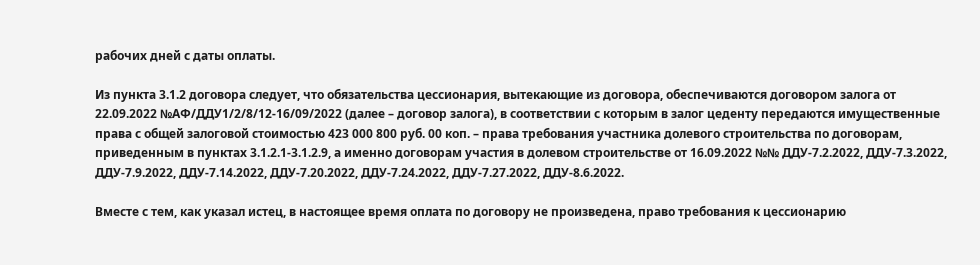рабочих дней с даты оплаты.

Из пункта 3.1.2 договора следует, что обязательства цессионария, вытекающие из договора, обеспечиваются договором залога от 22.09.2022 №АФ/ДДУ1/2/8/12-16/09/2022 (далее – договор залога), в соответствии с которым в залог цеденту передаются имущественные права с общей залоговой стоимостью 423 000 800 руб. 00 коп. – права требования участника долевого строительства по договорам, приведенным в пунктах 3.1.2.1-3.1.2.9, а именно договорам участия в долевом строительстве от 16.09.2022 №№ ДДУ-7.2.2022, ДДУ-7.3.2022, ДДУ-7.9.2022, ДДУ-7.14.2022, ДДУ-7.20.2022, ДДУ-7.24.2022, ДДУ-7.27.2022, ДДУ-8.6.2022.

Вместе с тем, как указал истец, в настоящее время оплата по договору не произведена, право требования к цессионарию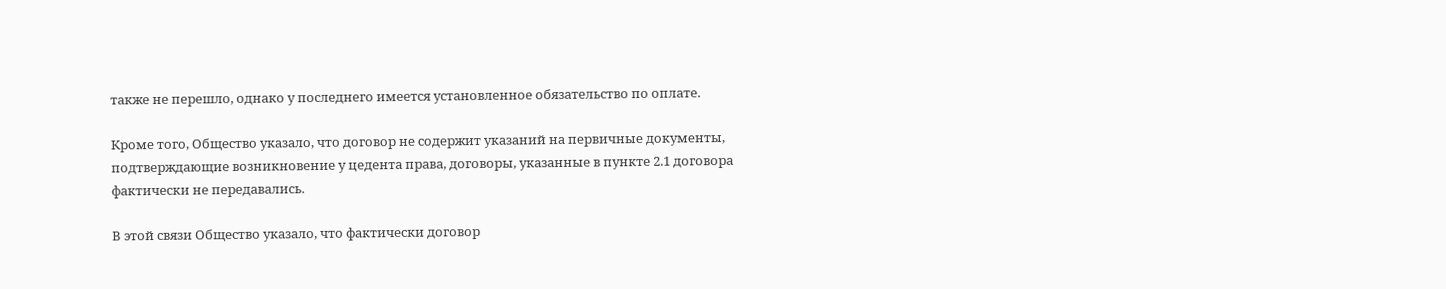также не перешло, однако у последнего имеется установленное обязательство по оплате.

Кроме того, Общество указало, что договор не содержит указаний на первичные документы, подтверждающие возникновение у цедента права, договоры, указанные в пункте 2.1 договора фактически не передавались.

В этой связи Общество указало, что фактически договор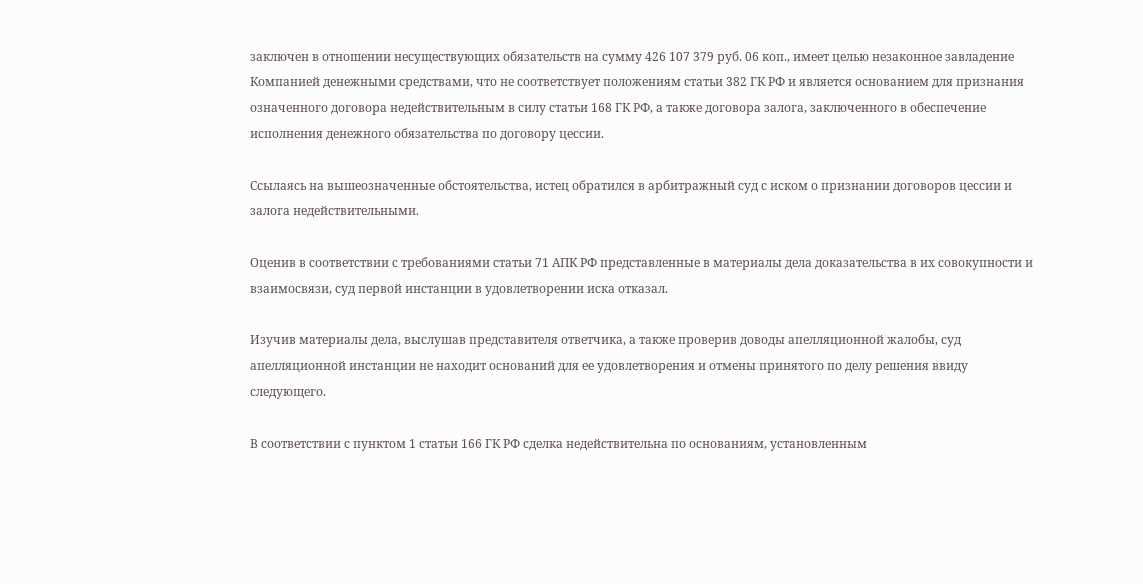заключен в отношении несуществующих обязательств на сумму 426 107 379 руб. 06 коп., имеет целью незаконное завладение Компанией денежными средствами, что не соответствует положениям статьи 382 ГК РФ и является основанием для признания означенного договора недействительным в силу статьи 168 ГК РФ, а также договора залога, заключенного в обеспечение исполнения денежного обязательства по договору цессии.

Ссылаясь на вышеозначенные обстоятельства, истец обратился в арбитражный суд с иском о признании договоров цессии и залога недействительными.

Оценив в соответствии с требованиями статьи 71 АПК РФ представленные в материалы дела доказательства в их совокупности и взаимосвязи, суд первой инстанции в удовлетворении иска отказал.

Изучив материалы дела, выслушав представителя ответчика, а также проверив доводы апелляционной жалобы, суд апелляционной инстанции не находит оснований для ее удовлетворения и отмены принятого по делу решения ввиду следующего.

В соответствии с пунктом 1 статьи 166 ГК РФ сделка недействительна по основаниям, установленным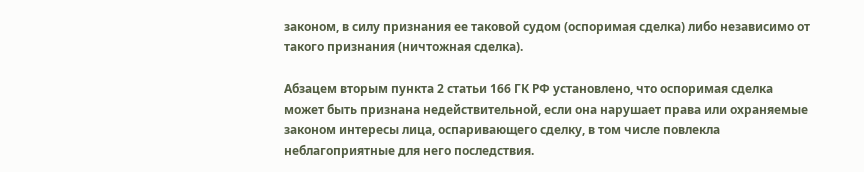законом, в силу признания ее таковой судом (оспоримая сделка) либо независимо от такого признания (ничтожная сделка).

Абзацем вторым пункта 2 статьи 166 ГК РФ установлено, что оспоримая сделка может быть признана недействительной, если она нарушает права или охраняемые законом интересы лица, оспаривающего сделку, в том числе повлекла неблагоприятные для него последствия.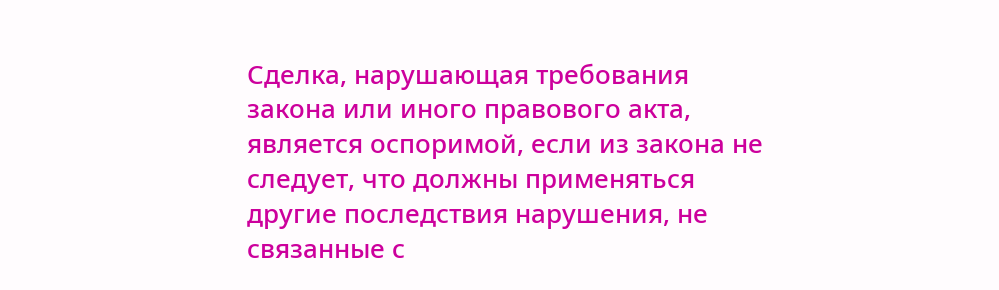Сделка, нарушающая требования закона или иного правового акта, является оспоримой, если из закона не следует, что должны применяться другие последствия нарушения, не связанные с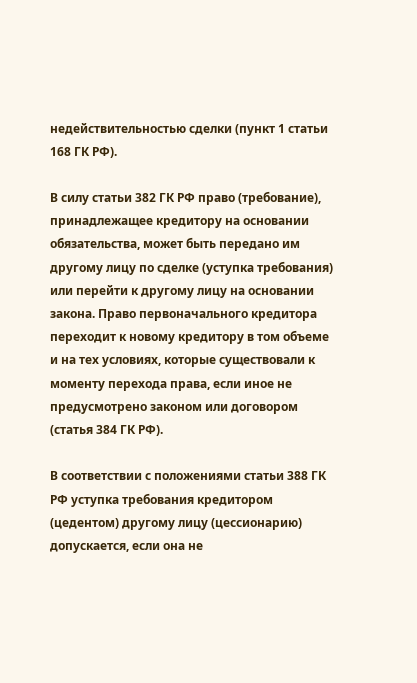недействительностью сделки (пункт 1 статьи 168 ГК РФ).

В силу статьи 382 ГК РФ право (требование), принадлежащее кредитору на основании обязательства, может быть передано им другому лицу по сделке (уступка требования) или перейти к другому лицу на основании закона. Право первоначального кредитора переходит к новому кредитору в том объеме и на тех условиях, которые существовали к моменту перехода права, если иное не предусмотрено законом или договором (статья 384 ГК РФ).

В соответствии с положениями статьи 388 ГК РФ уступка требования кредитором (цедентом) другому лицу (цессионарию) допускается, если она не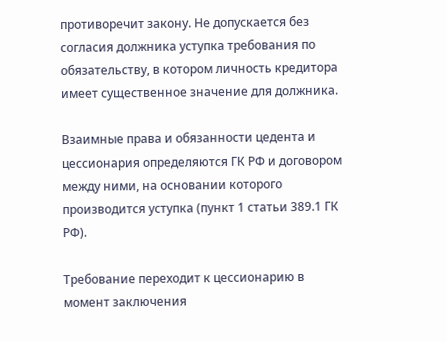противоречит закону. Не допускается без согласия должника уступка требования по обязательству, в котором личность кредитора имеет существенное значение для должника.

Взаимные права и обязанности цедента и цессионария определяются ГК РФ и договором между ними, на основании которого производится уступка (пункт 1 статьи 389.1 ГК РФ).

Требование переходит к цессионарию в момент заключения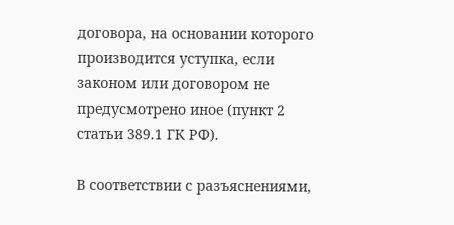договора, на основании которого производится уступка, если законом или договором не предусмотрено иное (пункт 2 статьи 389.1 ГК РФ).

В соответствии с разъяснениями,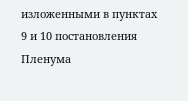изложенными в пунктах 9 и 10 постановления Пленума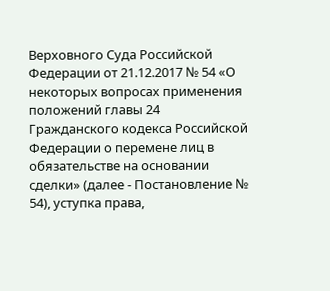Верховного Суда Российской Федерации от 21.12.2017 № 54 «О некоторых вопросах применения положений главы 24 Гражданского кодекса Российской Федерации о перемене лиц в обязательстве на основании сделки» (далее - Постановление № 54), уступка права,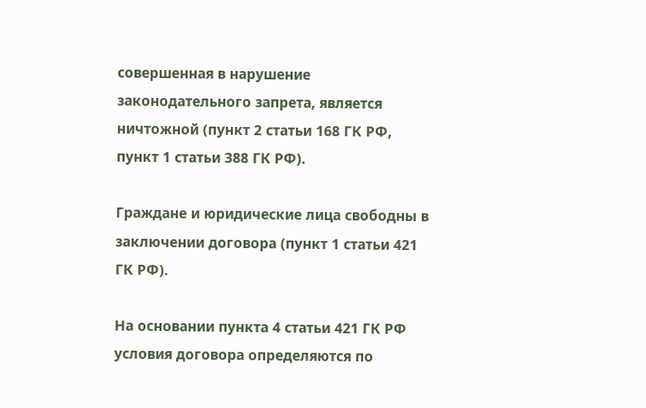совершенная в нарушение законодательного запрета, является ничтожной (пункт 2 статьи 168 ГК РФ, пункт 1 статьи 388 ГК РФ).

Граждане и юридические лица свободны в заключении договора (пункт 1 статьи 421 ГК РФ).

На основании пункта 4 статьи 421 ГК РФ условия договора определяются по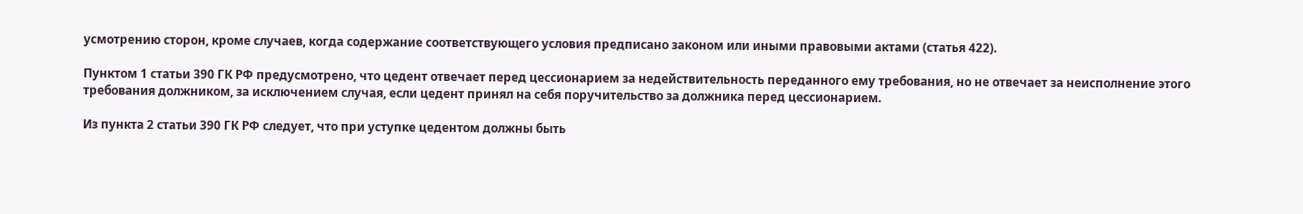усмотрению сторон, кроме случаев, когда содержание соответствующего условия предписано законом или иными правовыми актами (статья 422).

Пунктом 1 статьи 390 ГК РФ предусмотрено, что цедент отвечает перед цессионарием за недействительность переданного ему требования, но не отвечает за неисполнение этого требования должником, за исключением случая, если цедент принял на себя поручительство за должника перед цессионарием.

Из пункта 2 статьи 390 ГК РФ следует, что при уступке цедентом должны быть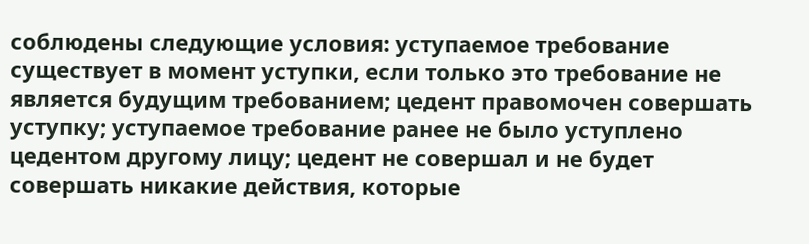соблюдены следующие условия: уступаемое требование существует в момент уступки, если только это требование не является будущим требованием; цедент правомочен совершать уступку; уступаемое требование ранее не было уступлено цедентом другому лицу; цедент не совершал и не будет совершать никакие действия, которые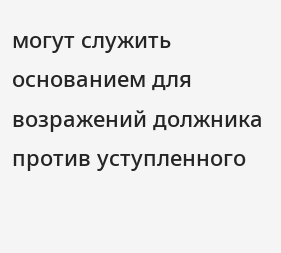могут служить основанием для возражений должника против уступленного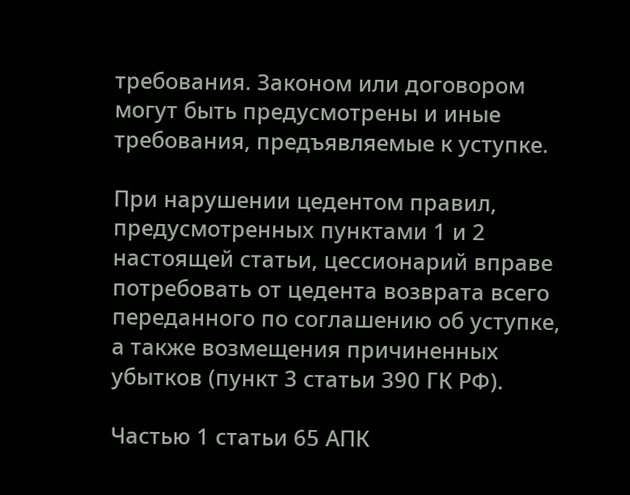требования. Законом или договором могут быть предусмотрены и иные требования, предъявляемые к уступке.

При нарушении цедентом правил, предусмотренных пунктами 1 и 2 настоящей статьи, цессионарий вправе потребовать от цедента возврата всего переданного по соглашению об уступке, а также возмещения причиненных убытков (пункт 3 статьи 390 ГК РФ).

Частью 1 статьи 65 АПК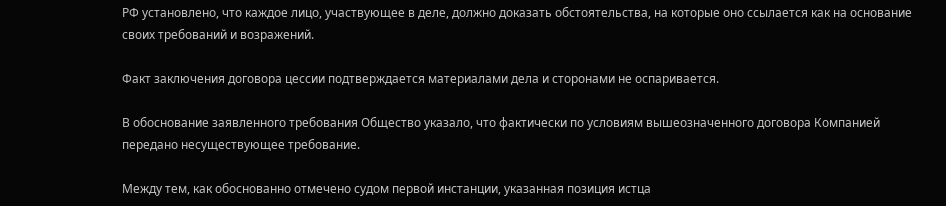РФ установлено, что каждое лицо, участвующее в деле, должно доказать обстоятельства, на которые оно ссылается как на основание своих требований и возражений.

Факт заключения договора цессии подтверждается материалами дела и сторонами не оспаривается.

В обоснование заявленного требования Общество указало, что фактически по условиям вышеозначенного договора Компанией передано несуществующее требование.

Между тем, как обоснованно отмечено судом первой инстанции, указанная позиция истца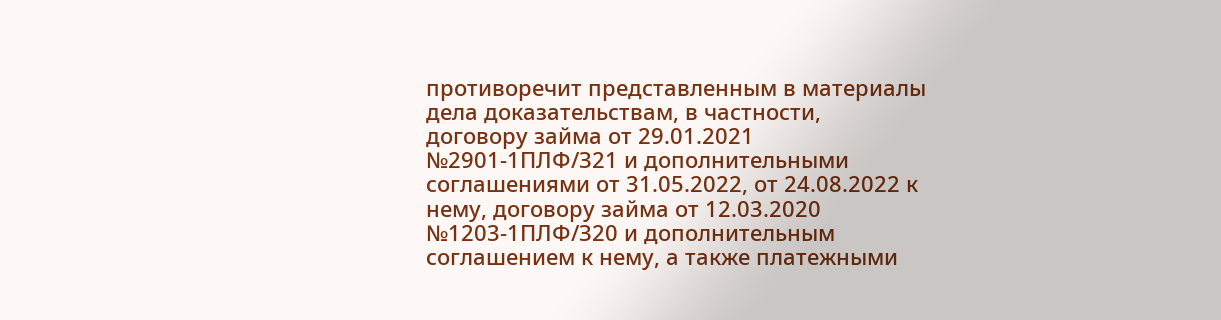противоречит представленным в материалы дела доказательствам, в частности, договору займа от 29.01.2021 №2901-1ПЛФ/З21 и дополнительными соглашениями от 31.05.2022, от 24.08.2022 к нему, договору займа от 12.03.2020 №1203-1ПЛФ/З20 и дополнительным соглашением к нему, а также платежными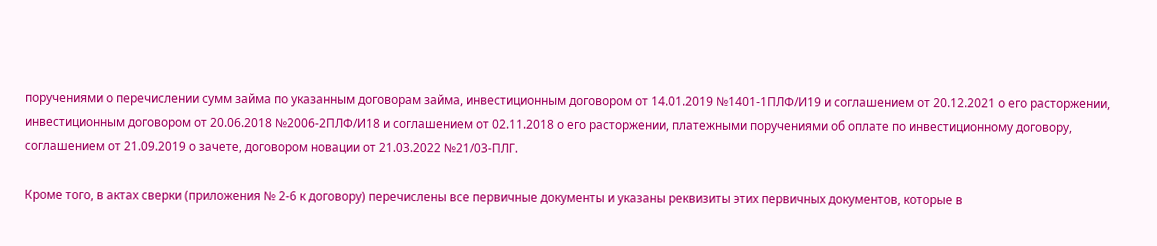поручениями о перечислении сумм займа по указанным договорам займа, инвестиционным договором от 14.01.2019 №1401-1ПЛФ/И19 и соглашением от 20.12.2021 о его расторжении, инвестиционным договором от 20.06.2018 №2006-2ПЛФ/И18 и соглашением от 02.11.2018 о его расторжении, платежными поручениями об оплате по инвестиционному договору, соглашением от 21.09.2019 о зачете, договором новации от 21.03.2022 №21/03-ПЛГ.

Кроме того, в актах сверки (приложения № 2-6 к договору) перечислены все первичные документы и указаны реквизиты этих первичных документов, которые в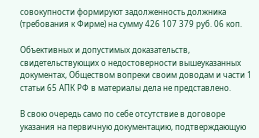совокупности формируют задолженность должника (требования к Фирме) на сумму 426 107 379 руб. 06 коп.

Объективных и допустимых доказательств, свидетельствующих о недостоверности вышеуказанных документах, Обществом вопреки своим доводам и части 1 статьи 65 АПК РФ в материалы дела не представлено.

В свою очередь само по себе отсутствие в договоре указания на первичную документацию, подтверждающую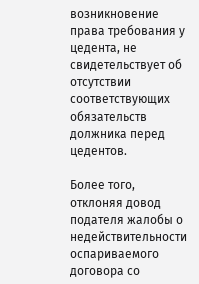возникновение права требования у цедента, не свидетельствует об отсутствии соответствующих обязательств должника перед цедентов.

Более того, отклоняя довод подателя жалобы о недействительности оспариваемого договора со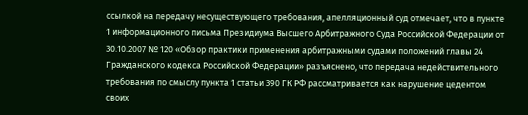ссылкой на передачу несуществующего требования, апелляционный суд отмечает, что в пункте 1 информационного письма Президиума Высшего Арбитражного Суда Российской Федерации от 30.10.2007 № 120 «Обзор практики применения арбитражными судами положений главы 24 Гражданского кодекса Российской Федерации» разъяснено, что передача недействительного требования по смыслу пункта 1 статьи 390 ГК РФ рассматривается как нарушение цедентом своих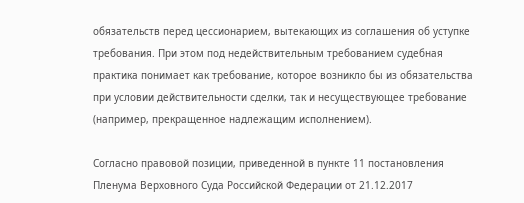обязательств перед цессионарием, вытекающих из соглашения об уступке требования. При этом под недействительным требованием судебная практика понимает как требование, которое возникло бы из обязательства при условии действительности сделки, так и несуществующее требование (например, прекращенное надлежащим исполнением).

Согласно правовой позиции, приведенной в пункте 11 постановления Пленума Верховного Суда Российской Федерации от 21.12.2017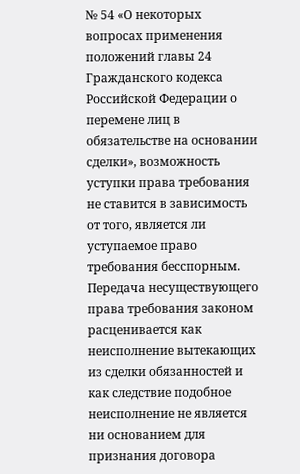№ 54 «О некоторых вопросах применения положений главы 24 Гражданского кодекса Российской Федерации о перемене лиц в обязательстве на основании сделки», возможность уступки права требования не ставится в зависимость от того, является ли уступаемое право требования бесспорным. Передача несуществующего права требования законом расценивается как неисполнение вытекающих из сделки обязанностей и как следствие подобное неисполнение не является ни основанием для признания договора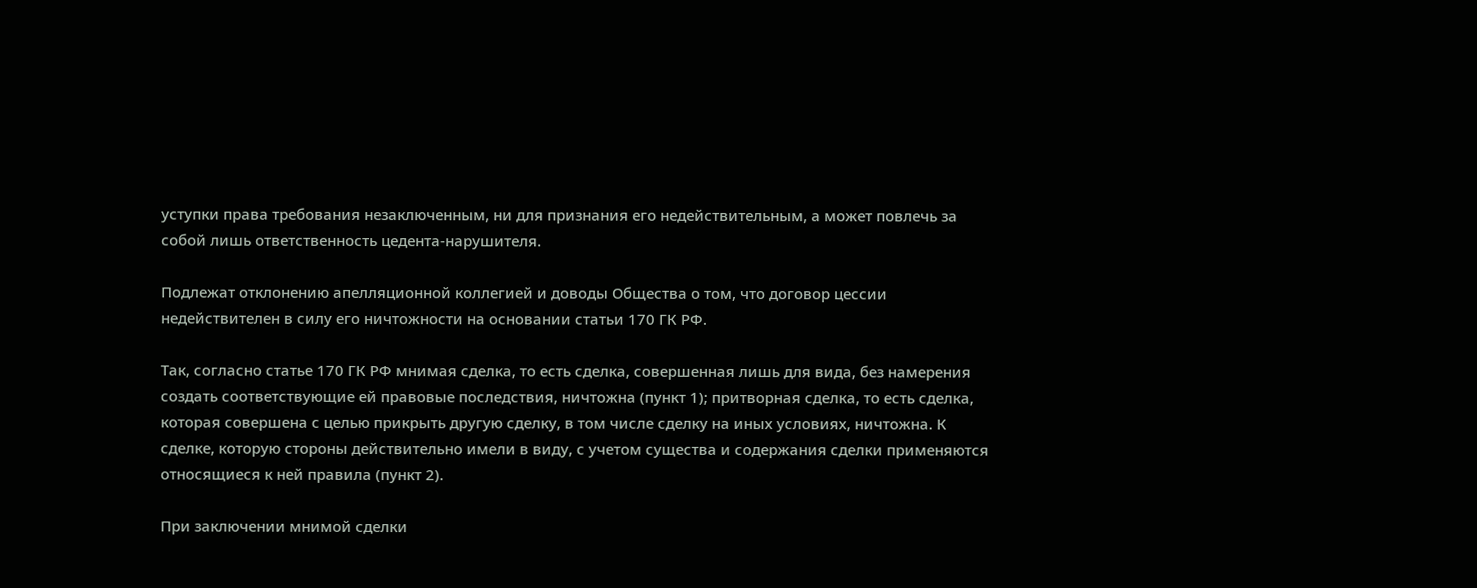уступки права требования незаключенным, ни для признания его недействительным, а может повлечь за собой лишь ответственность цедента-нарушителя.

Подлежат отклонению апелляционной коллегией и доводы Общества о том, что договор цессии недействителен в силу его ничтожности на основании статьи 170 ГК РФ.

Так, согласно статье 170 ГК РФ мнимая сделка, то есть сделка, совершенная лишь для вида, без намерения создать соответствующие ей правовые последствия, ничтожна (пункт 1); притворная сделка, то есть сделка, которая совершена с целью прикрыть другую сделку, в том числе сделку на иных условиях, ничтожна. К сделке, которую стороны действительно имели в виду, с учетом существа и содержания сделки применяются относящиеся к ней правила (пункт 2).

При заключении мнимой сделки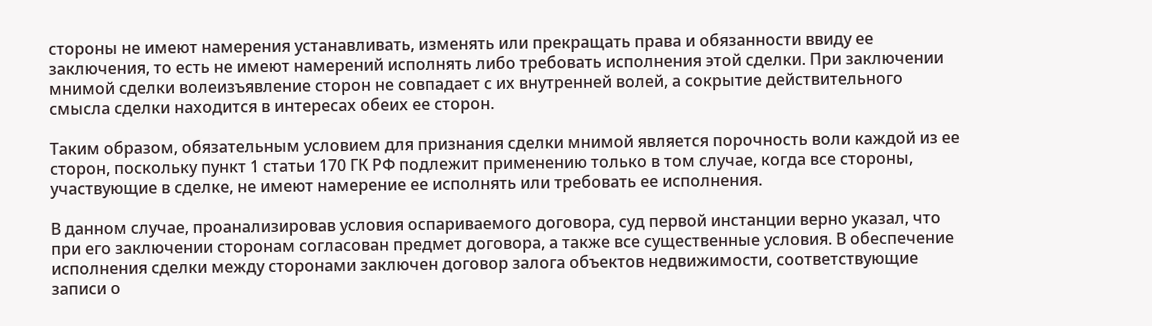стороны не имеют намерения устанавливать, изменять или прекращать права и обязанности ввиду ее заключения, то есть не имеют намерений исполнять либо требовать исполнения этой сделки. При заключении мнимой сделки волеизъявление сторон не совпадает с их внутренней волей, а сокрытие действительного смысла сделки находится в интересах обеих ее сторон.

Таким образом, обязательным условием для признания сделки мнимой является порочность воли каждой из ее сторон, поскольку пункт 1 статьи 170 ГК РФ подлежит применению только в том случае, когда все стороны, участвующие в сделке, не имеют намерение ее исполнять или требовать ее исполнения.

В данном случае, проанализировав условия оспариваемого договора, суд первой инстанции верно указал, что при его заключении сторонам согласован предмет договора, а также все существенные условия. В обеспечение исполнения сделки между сторонами заключен договор залога объектов недвижимости, соответствующие записи о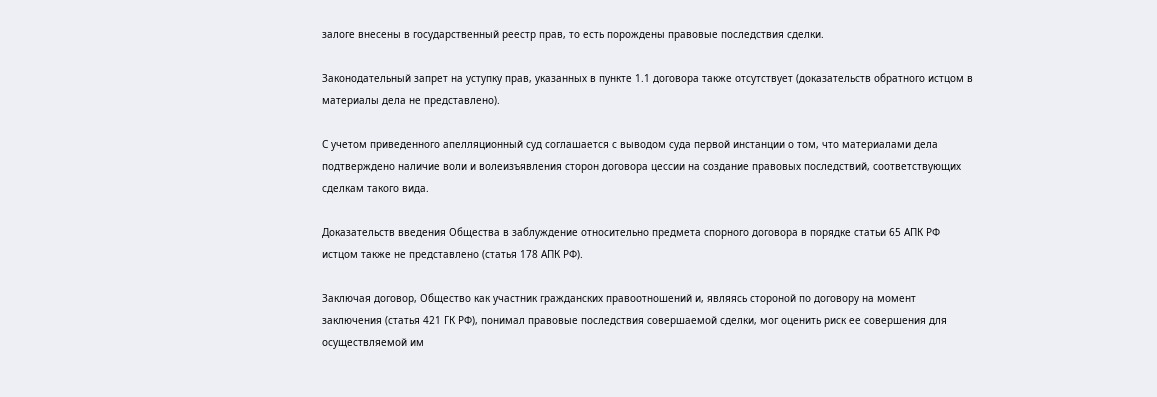залоге внесены в государственный реестр прав, то есть порождены правовые последствия сделки.

Законодательный запрет на уступку прав, указанных в пункте 1.1 договора также отсутствует (доказательств обратного истцом в материалы дела не представлено).

С учетом приведенного апелляционный суд соглашается с выводом суда первой инстанции о том, что материалами дела подтверждено наличие воли и волеизъявления сторон договора цессии на создание правовых последствий, соответствующих сделкам такого вида.

Доказательств введения Общества в заблуждение относительно предмета спорного договора в порядке статьи 65 АПК РФ истцом также не представлено (статья 178 АПК РФ).

Заключая договор, Общество как участник гражданских правоотношений и, являясь стороной по договору на момент заключения (статья 421 ГК РФ), понимал правовые последствия совершаемой сделки, мог оценить риск ее совершения для осуществляемой им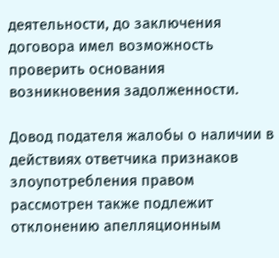деятельности, до заключения договора имел возможность проверить основания возникновения задолженности.

Довод подателя жалобы о наличии в действиях ответчика признаков злоупотребления правом рассмотрен также подлежит отклонению апелляционным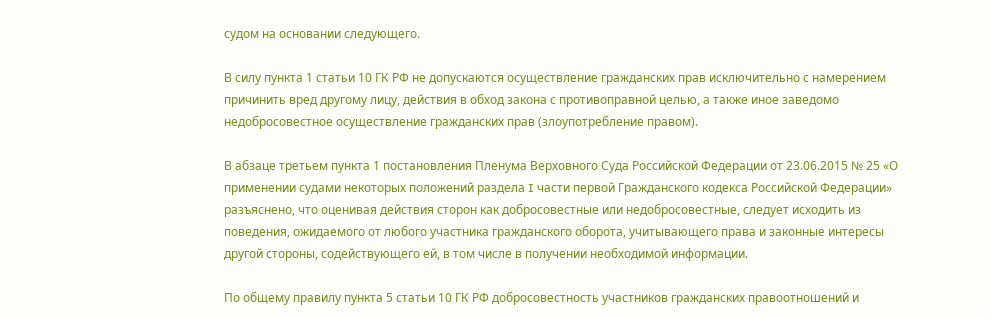судом на основании следующего.

В силу пункта 1 статьи 10 ГК РФ не допускаются осуществление гражданских прав исключительно с намерением причинить вред другому лицу, действия в обход закона с противоправной целью, а также иное заведомо недобросовестное осуществление гражданских прав (злоупотребление правом).

В абзаце третьем пункта 1 постановления Пленума Верховного Суда Российской Федерации от 23.06.2015 № 25 «О применении судами некоторых положений раздела I части первой Гражданского кодекса Российской Федерации» разъяснено, что оценивая действия сторон как добросовестные или недобросовестные, следует исходить из поведения, ожидаемого от любого участника гражданского оборота, учитывающего права и законные интересы другой стороны, содействующего ей, в том числе в получении необходимой информации.

По общему правилу пункта 5 статьи 10 ГК РФ добросовестность участников гражданских правоотношений и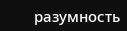разумность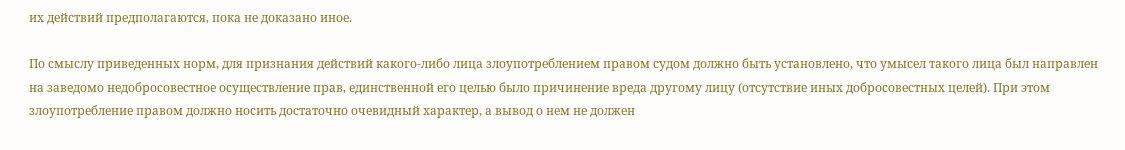их действий предполагаются, пока не доказано иное.

По смыслу приведенных норм, для признания действий какого-либо лица злоупотреблением правом судом должно быть установлено, что умысел такого лица был направлен на заведомо недобросовестное осуществление прав, единственной его целью было причинение вреда другому лицу (отсутствие иных добросовестных целей). При этом злоупотребление правом должно носить достаточно очевидный характер, а вывод о нем не должен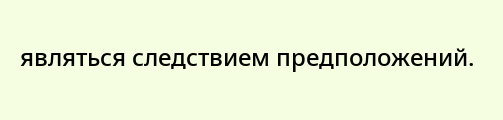являться следствием предположений.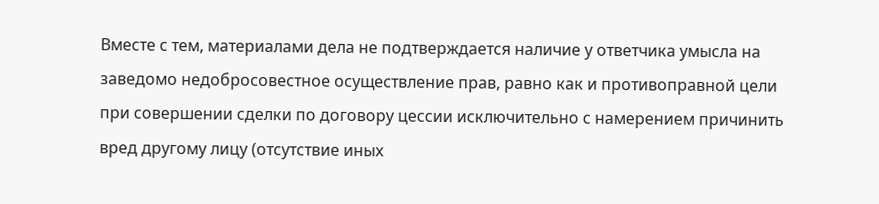Вместе с тем, материалами дела не подтверждается наличие у ответчика умысла на заведомо недобросовестное осуществление прав, равно как и противоправной цели при совершении сделки по договору цессии исключительно с намерением причинить вред другому лицу (отсутствие иных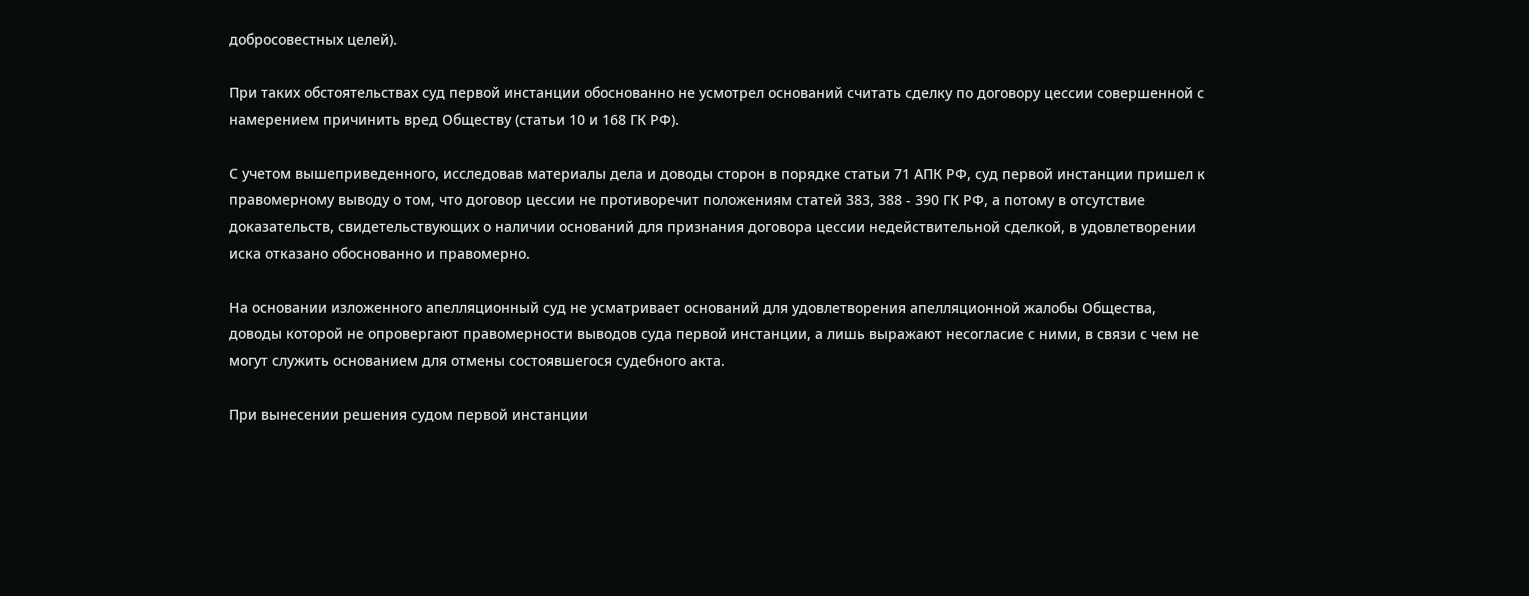добросовестных целей).

При таких обстоятельствах суд первой инстанции обоснованно не усмотрел оснований считать сделку по договору цессии совершенной с намерением причинить вред Обществу (статьи 10 и 168 ГК РФ).

С учетом вышеприведенного, исследовав материалы дела и доводы сторон в порядке статьи 71 АПК РФ, суд первой инстанции пришел к правомерному выводу о том, что договор цессии не противоречит положениям статей 383, 388 - 390 ГК РФ, а потому в отсутствие доказательств, свидетельствующих о наличии оснований для признания договора цессии недействительной сделкой, в удовлетворении иска отказано обоснованно и правомерно.

На основании изложенного апелляционный суд не усматривает оснований для удовлетворения апелляционной жалобы Общества, доводы которой не опровергают правомерности выводов суда первой инстанции, а лишь выражают несогласие с ними, в связи с чем не могут служить основанием для отмены состоявшегося судебного акта.

При вынесении решения судом первой инстанции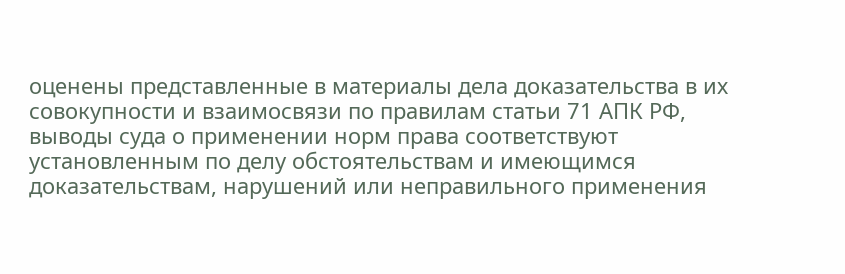оценены представленные в материалы дела доказательства в их совокупности и взаимосвязи по правилам статьи 71 АПК РФ, выводы суда о применении норм права соответствуют установленным по делу обстоятельствам и имеющимся доказательствам, нарушений или неправильного применения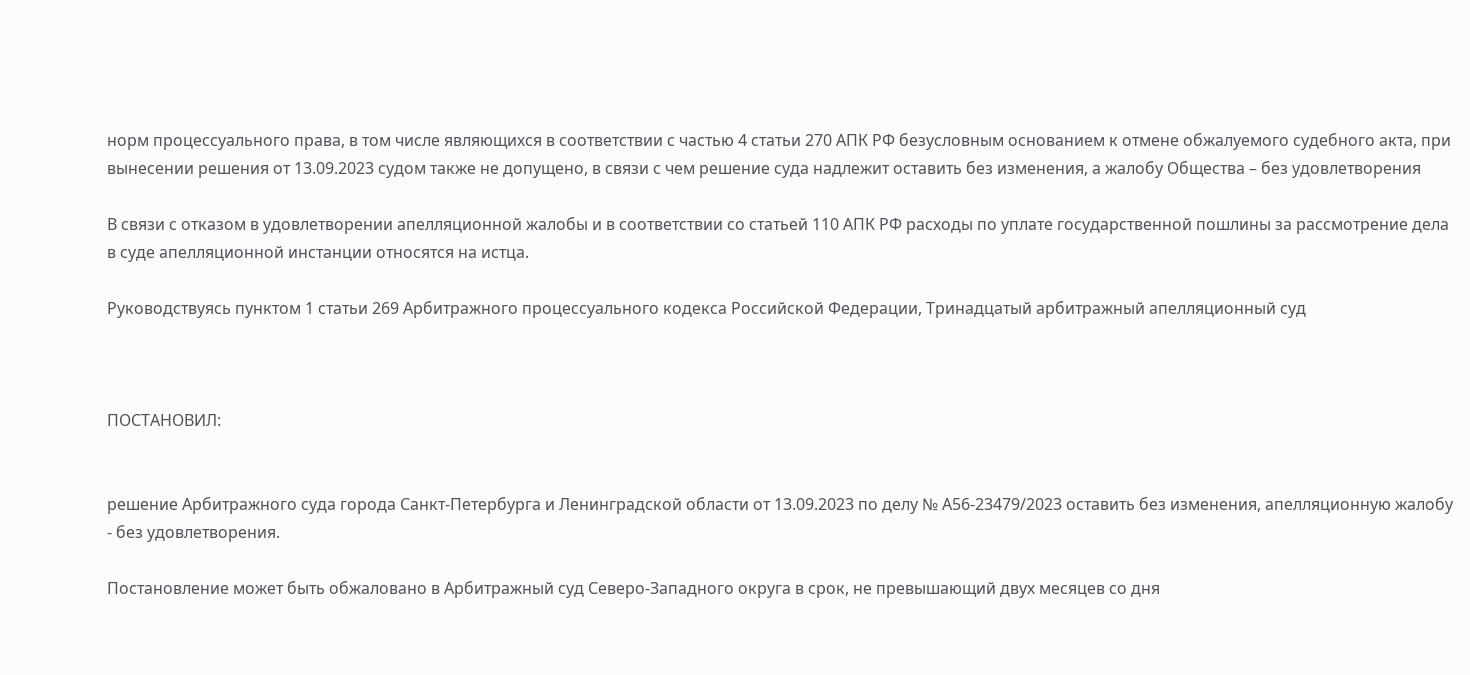норм процессуального права, в том числе являющихся в соответствии с частью 4 статьи 270 АПК РФ безусловным основанием к отмене обжалуемого судебного акта, при вынесении решения от 13.09.2023 судом также не допущено, в связи с чем решение суда надлежит оставить без изменения, а жалобу Общества – без удовлетворения

В связи с отказом в удовлетворении апелляционной жалобы и в соответствии со статьей 110 АПК РФ расходы по уплате государственной пошлины за рассмотрение дела в суде апелляционной инстанции относятся на истца.

Руководствуясь пунктом 1 статьи 269 Арбитражного процессуального кодекса Российской Федерации, Тринадцатый арбитражный апелляционный суд



ПОСТАНОВИЛ:


решение Арбитражного суда города Санкт-Петербурга и Ленинградской области от 13.09.2023 по делу № А56-23479/2023 оставить без изменения, апелляционную жалобу - без удовлетворения.

Постановление может быть обжаловано в Арбитражный суд Северо-Западного округа в срок, не превышающий двух месяцев со дня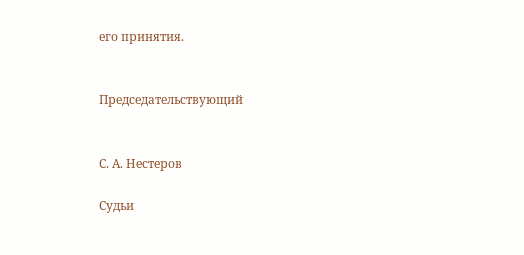его принятия.


Председательствующий


С. А. Нестеров

Судьи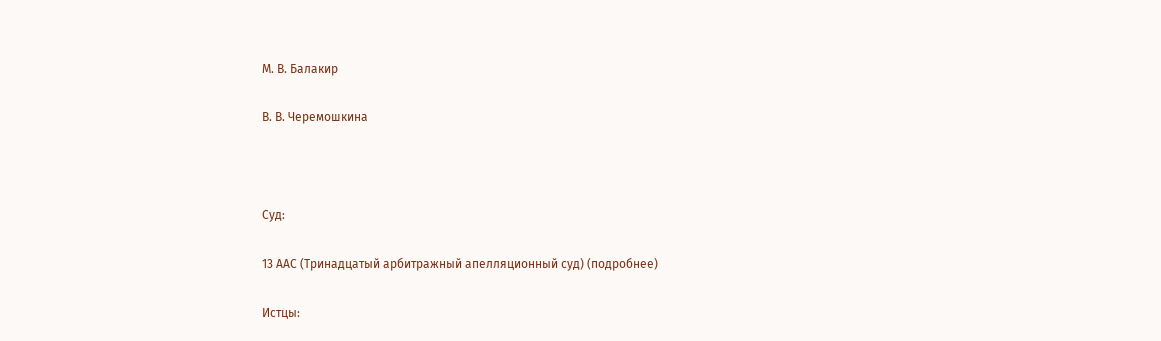М. В. Балакир

В. В. Черемошкина



Суд:

13 ААС (Тринадцатый арбитражный апелляционный суд) (подробнее)

Истцы: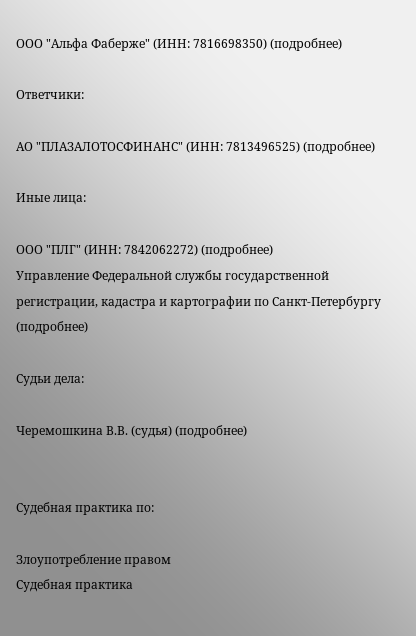ООО "Альфа Фаберже" (ИНН: 7816698350) (подробнее)

Ответчики:

АО "ПЛАЗАЛОТОСФИНАНС" (ИНН: 7813496525) (подробнее)

Иные лица:

ООО "ПЛГ" (ИНН: 7842062272) (подробнее)
Управление Федеральной службы государственной регистрации, кадастра и картографии по Санкт-Петербургу (подробнее)

Судьи дела:

Черемошкина В.В. (судья) (подробнее)


Судебная практика по:

Злоупотребление правом
Судебная практика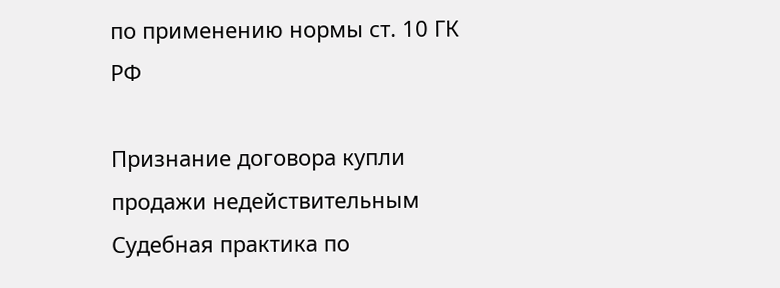по применению нормы ст. 10 ГК РФ

Признание договора купли продажи недействительным
Судебная практика по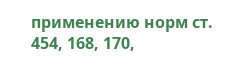применению норм ст. 454, 168, 170,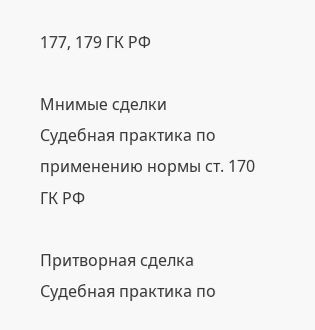177, 179 ГК РФ

Мнимые сделки
Судебная практика по применению нормы ст. 170 ГК РФ

Притворная сделка
Судебная практика по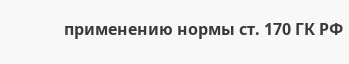применению нормы ст. 170 ГК РФ